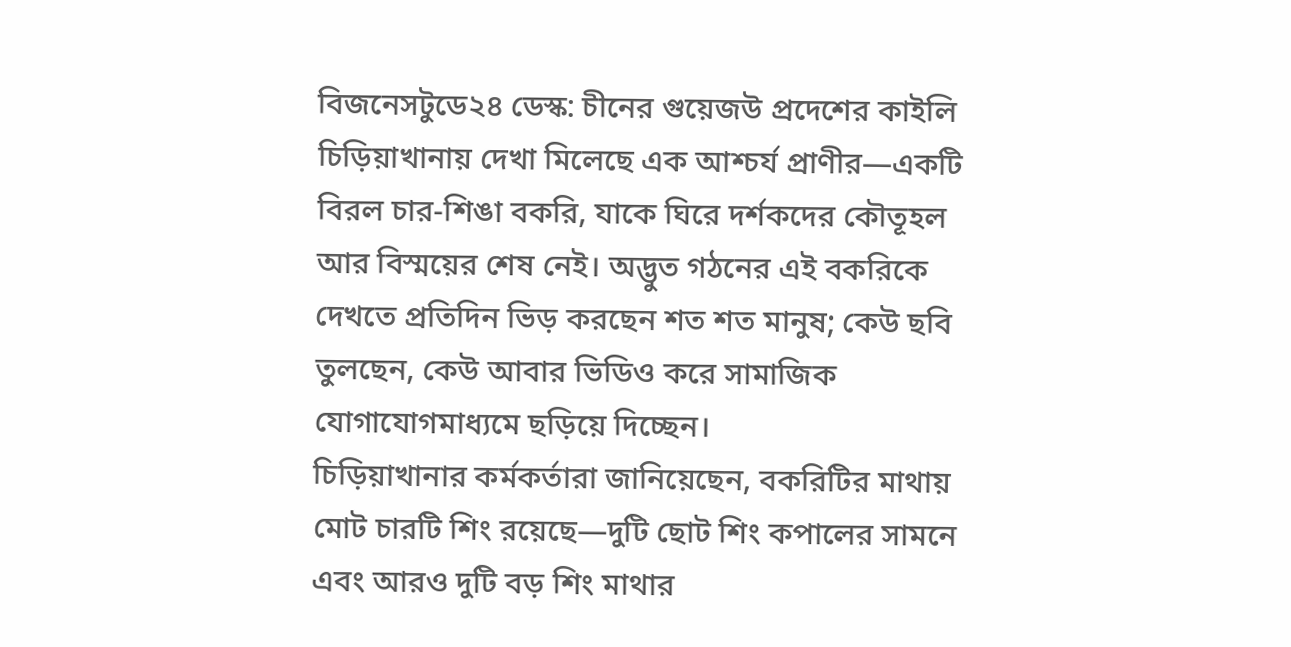বিজনেসটুডে২৪ ডেস্ক: চীনের গুয়েজউ প্রদেশের কাইলি চিড়িয়াখানায় দেখা মিলেছে এক আশ্চর্য প্রাণীর—একটি বিরল চার-শিঙা বকরি, যাকে ঘিরে দর্শকদের কৌতূহল আর বিস্ময়ের শেষ নেই। অদ্ভুত গঠনের এই বকরিকে দেখতে প্রতিদিন ভিড় করছেন শত শত মানুষ; কেউ ছবি তুলছেন, কেউ আবার ভিডিও করে সামাজিক যোগাযোগমাধ্যমে ছড়িয়ে দিচ্ছেন।
চিড়িয়াখানার কর্মকর্তারা জানিয়েছেন, বকরিটির মাথায় মোট চারটি শিং রয়েছে—দুটি ছোট শিং কপালের সামনে এবং আরও দুটি বড় শিং মাথার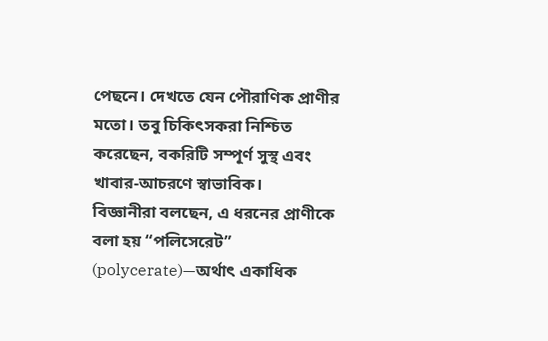পেছনে। দেখতে যেন পৌরাণিক প্রাণীর মতো। তবু চিকিৎসকরা নিশ্চিত করেছেন, বকরিটি সম্পূর্ণ সুস্থ এবং খাবার-আচরণে স্বাভাবিক।
বিজ্ঞানীরা বলছেন, এ ধরনের প্রাণীকে বলা হয় “পলিসেরেট” (polycerate)—অর্থাৎ একাধিক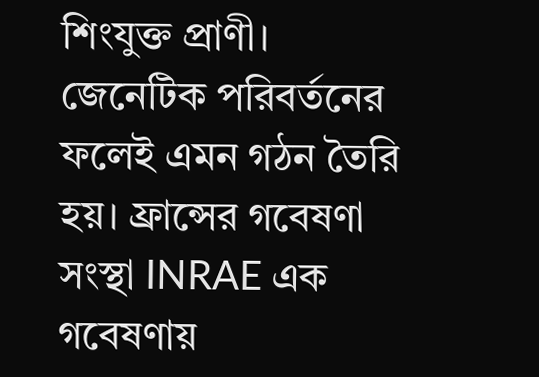শিংযুক্ত প্রাণী। জেনেটিক পরিবর্তনের ফলেই এমন গঠন তৈরি হয়। ফ্রান্সের গবেষণা সংস্থা INRAE এক গবেষণায়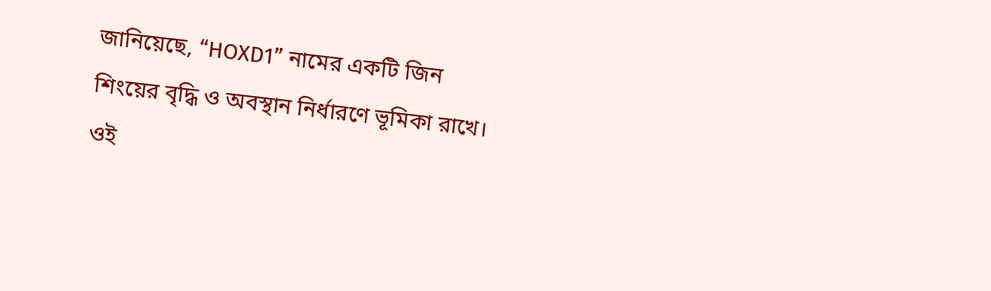জানিয়েছে, “HOXD1” নামের একটি জিন শিংয়ের বৃদ্ধি ও অবস্থান নির্ধারণে ভূমিকা রাখে। ওই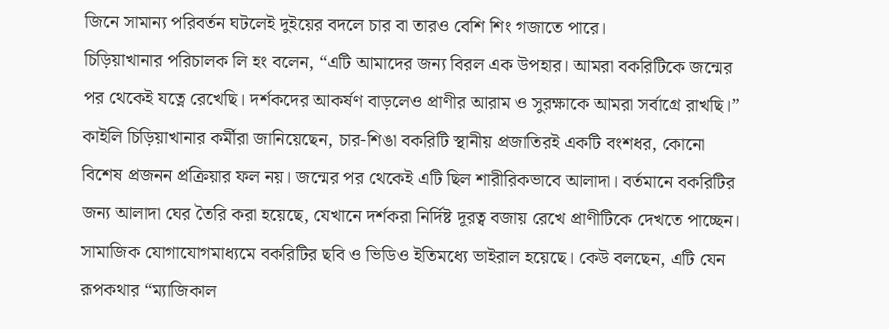জিনে সামান্য পরিবর্তন ঘটলেই দুইয়ের বদলে চার বা তারও বেশি শিং গজাতে পারে।
চিড়িয়াখানার পরিচালক লি হং বলেন, “এটি আমাদের জন্য বিরল এক উপহার। আমরা বকরিটিকে জন্মের পর থেকেই যত্নে রেখেছি। দর্শকদের আকর্ষণ বাড়লেও প্রাণীর আরাম ও সুরক্ষাকে আমরা সর্বাগ্রে রাখছি।”
কাইলি চিড়িয়াখানার কর্মীরা জানিয়েছেন, চার-শিঙা বকরিটি স্থানীয় প্রজাতিরই একটি বংশধর, কোনো বিশেষ প্রজনন প্রক্রিয়ার ফল নয়। জন্মের পর থেকেই এটি ছিল শারীরিকভাবে আলাদা। বর্তমানে বকরিটির জন্য আলাদা ঘের তৈরি করা হয়েছে, যেখানে দর্শকরা নির্দিষ্ট দূরত্ব বজায় রেখে প্রাণীটিকে দেখতে পাচ্ছেন।
সামাজিক যোগাযোগমাধ্যমে বকরিটির ছবি ও ভিডিও ইতিমধ্যে ভাইরাল হয়েছে। কেউ বলছেন, এটি যেন রূপকথার “ম্যাজিকাল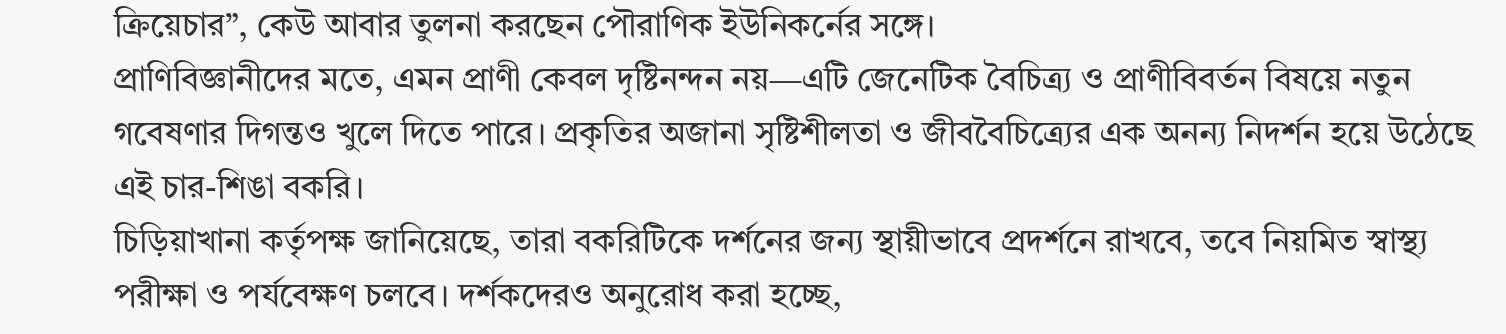ক্রিয়েচার”, কেউ আবার তুলনা করছেন পৌরাণিক ইউনিকর্নের সঙ্গে।
প্রাণিবিজ্ঞানীদের মতে, এমন প্রাণী কেবল দৃষ্টিনন্দন নয়—এটি জেনেটিক বৈচিত্র্য ও প্রাণীবিবর্তন বিষয়ে নতুন গবেষণার দিগন্তও খুলে দিতে পারে। প্রকৃতির অজানা সৃষ্টিশীলতা ও জীববৈচিত্র্যের এক অনন্য নিদর্শন হয়ে উঠেছে এই চার-শিঙা বকরি।
চিড়িয়াখানা কর্তৃপক্ষ জানিয়েছে, তারা বকরিটিকে দর্শনের জন্য স্থায়ীভাবে প্রদর্শনে রাখবে, তবে নিয়মিত স্বাস্থ্য পরীক্ষা ও পর্যবেক্ষণ চলবে। দর্শকদেরও অনুরোধ করা হচ্ছে,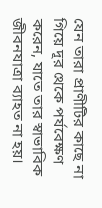যেন তারা প্রাণীটির কাছে না গিয়ে দূর থেকে পর্যবেক্ষণ করেন, যাতে তার স্বাভাবিক জীবনযাত্রা ব্যাহত না হয়।